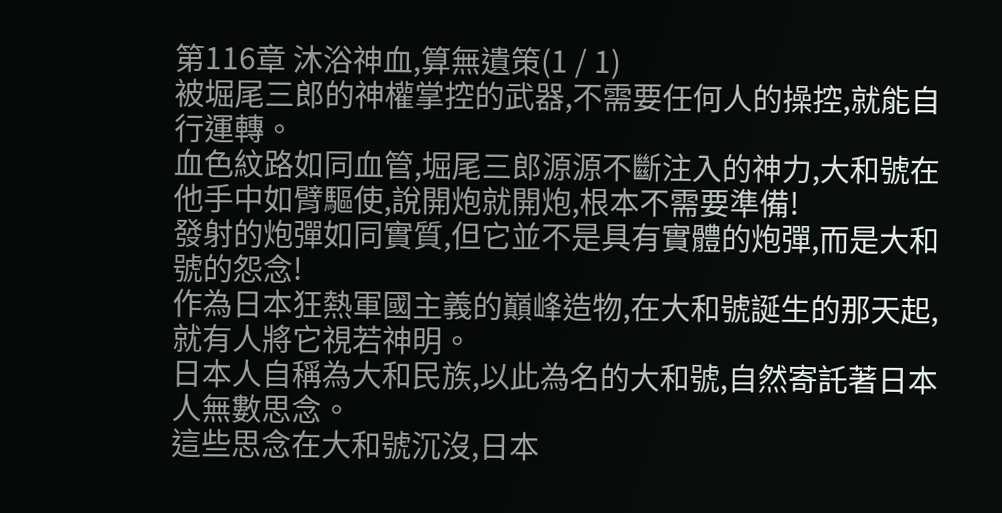第116章 沐浴神血,算無遺策(1 / 1)
被堀尾三郎的神權掌控的武器,不需要任何人的操控,就能自行運轉。
血色紋路如同血管,堀尾三郎源源不斷注入的神力,大和號在他手中如臂驅使,說開炮就開炮,根本不需要準備!
發射的炮彈如同實質,但它並不是具有實體的炮彈,而是大和號的怨念!
作為日本狂熱軍國主義的巔峰造物,在大和號誕生的那天起,就有人將它視若神明。
日本人自稱為大和民族,以此為名的大和號,自然寄託著日本人無數思念。
這些思念在大和號沉沒,日本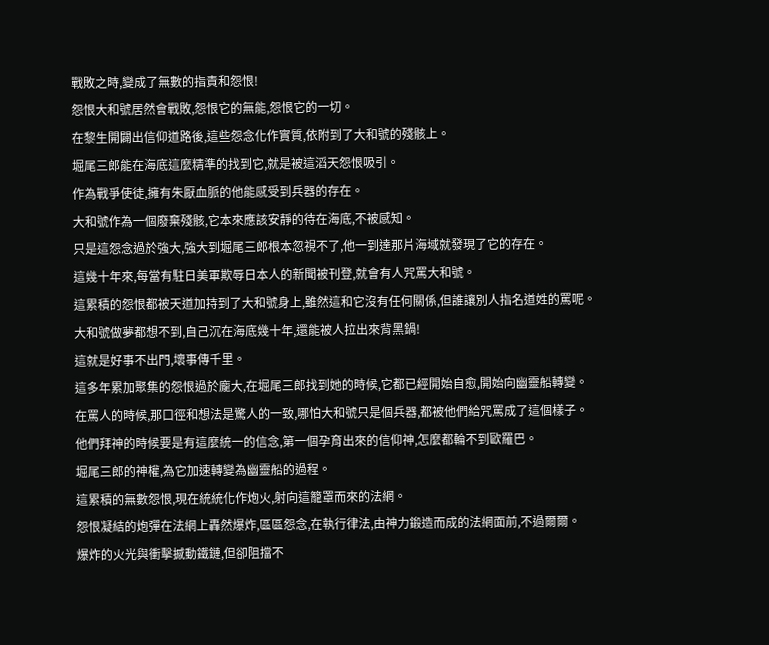戰敗之時,變成了無數的指責和怨恨!
怨恨大和號居然會戰敗,怨恨它的無能,怨恨它的一切。
在黎生開闢出信仰道路後,這些怨念化作實質,依附到了大和號的殘骸上。
堀尾三郎能在海底這麼精準的找到它,就是被這滔天怨恨吸引。
作為戰爭使徒,擁有朱厭血脈的他能感受到兵器的存在。
大和號作為一個廢棄殘骸,它本來應該安靜的待在海底,不被感知。
只是這怨念過於強大,強大到堀尾三郎根本忽視不了,他一到達那片海域就發現了它的存在。
這幾十年來,每當有駐日美軍欺辱日本人的新聞被刊登,就會有人咒罵大和號。
這累積的怨恨都被天道加持到了大和號身上,雖然這和它沒有任何關係,但誰讓別人指名道姓的罵呢。
大和號做夢都想不到,自己沉在海底幾十年,還能被人拉出來背黑鍋!
這就是好事不出門,壞事傳千里。
這多年累加聚集的怨恨過於龐大,在堀尾三郎找到她的時候,它都已經開始自愈,開始向幽靈船轉變。
在罵人的時候,那口徑和想法是驚人的一致,哪怕大和號只是個兵器,都被他們給咒罵成了這個樣子。
他們拜神的時候要是有這麼統一的信念,第一個孕育出來的信仰神,怎麼都輪不到歐羅巴。
堀尾三郎的神權,為它加速轉變為幽靈船的過程。
這累積的無數怨恨,現在統統化作炮火,射向這籠罩而來的法網。
怨恨凝結的炮彈在法網上轟然爆炸,區區怨念,在執行律法,由神力鍛造而成的法網面前,不過爾爾。
爆炸的火光與衝擊撼動鐵鏈,但卻阻擋不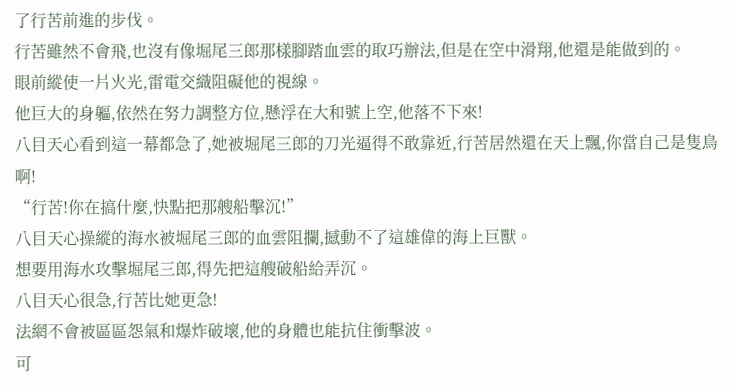了行苦前進的步伐。
行苦雖然不會飛,也沒有像堀尾三郎那樣腳踏血雲的取巧辦法,但是在空中滑翔,他還是能做到的。
眼前縱使一片火光,雷電交織阻礙他的視線。
他巨大的身軀,依然在努力調整方位,懸浮在大和號上空,他落不下來!
八目天心看到這一幕都急了,她被堀尾三郎的刀光逼得不敢靠近,行苦居然還在天上飄,你當自己是隻鳥啊!
“行苦!你在搞什麼,快點把那艘船擊沉!”
八目天心操縱的海水被堀尾三郎的血雲阻攔,撼動不了這雄偉的海上巨獸。
想要用海水攻擊堀尾三郎,得先把這艘破船給弄沉。
八目天心很急,行苦比她更急!
法網不會被區區怨氣和爆炸破壞,他的身體也能抗住衝擊波。
可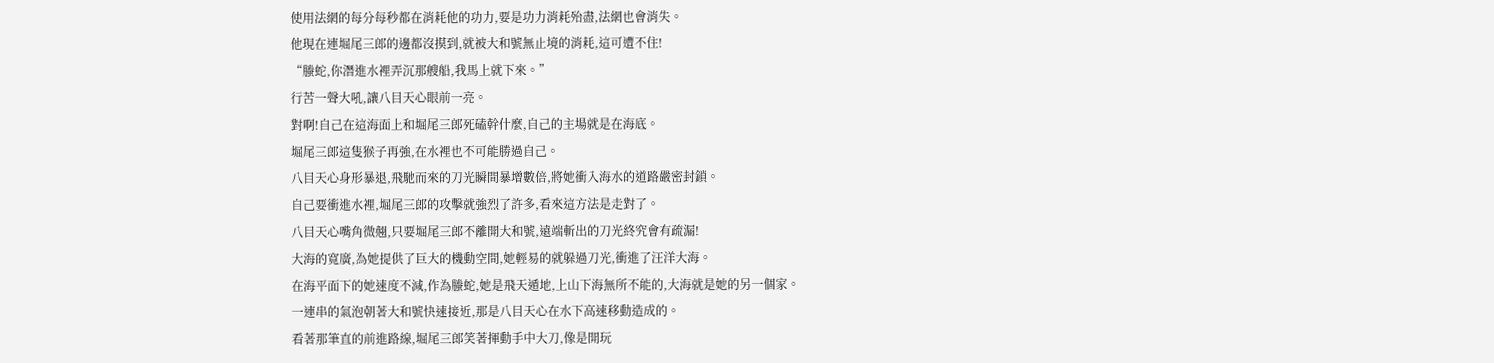使用法網的每分每秒都在消耗他的功力,要是功力消耗殆盡,法網也會消失。
他現在連堀尾三郎的邊都沒摸到,就被大和號無止境的消耗,這可遭不住!
“螣蛇,你潛進水裡弄沉那艘船,我馬上就下來。”
行苦一聲大吼,讓八目天心眼前一亮。
對啊!自己在這海面上和堀尾三郎死磕幹什麼,自己的主場就是在海底。
堀尾三郎這隻猴子再強,在水裡也不可能勝過自己。
八目天心身形暴退,飛馳而來的刀光瞬間暴增數倍,將她衝入海水的道路嚴密封鎖。
自己要衝進水裡,堀尾三郎的攻擊就強烈了許多,看來這方法是走對了。
八目天心嘴角微翹,只要堀尾三郎不離開大和號,遠端斬出的刀光終究會有疏漏!
大海的寬廣,為她提供了巨大的機動空間,她輕易的就躲過刀光,衝進了汪洋大海。
在海平面下的她速度不減,作為螣蛇,她是飛天遁地,上山下海無所不能的,大海就是她的另一個家。
一連串的氣泡朝著大和號快速接近,那是八目天心在水下高速移動造成的。
看著那筆直的前進路線,堀尾三郎笑著揮動手中大刀,像是開玩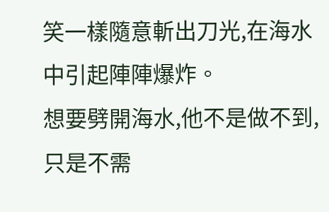笑一樣隨意斬出刀光,在海水中引起陣陣爆炸。
想要劈開海水,他不是做不到,只是不需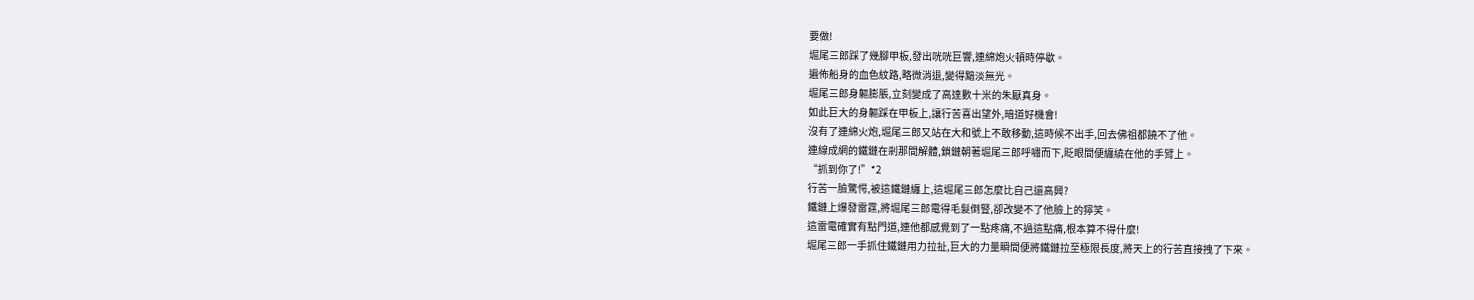要做!
堀尾三郎踩了幾腳甲板,發出咣咣巨響,連綿炮火頓時停歇。
遍佈船身的血色紋路,略微消退,變得黯淡無光。
堀尾三郎身軀膨脹,立刻變成了高達數十米的朱厭真身。
如此巨大的身軀踩在甲板上,讓行苦喜出望外,暗道好機會!
沒有了連綿火炮,堀尾三郎又站在大和號上不敢移動,這時候不出手,回去佛祖都饒不了他。
連線成網的鐵鏈在剎那間解體,鎖鏈朝著堀尾三郎呼嘯而下,眨眼間便纏繞在他的手臂上。
“抓到你了!”*2
行苦一臉驚愕,被這鐵鏈纏上,這堀尾三郎怎麼比自己還高興?
鐵鏈上爆發雷霆,將堀尾三郎電得毛髮倒豎,卻改變不了他臉上的獰笑。
這雷電確實有點門道,連他都感覺到了一點疼痛,不過這點痛,根本算不得什麼!
堀尾三郎一手抓住鐵鏈用力拉扯,巨大的力量瞬間便將鐵鏈拉至極限長度,將天上的行苦直接拽了下來。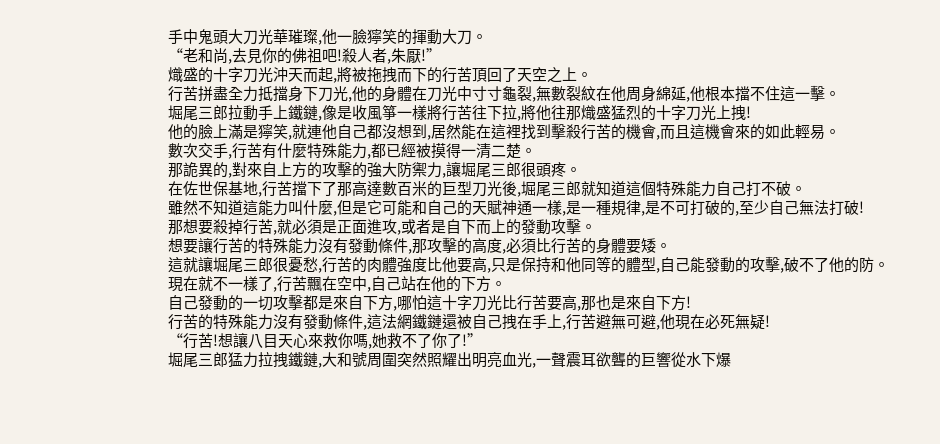手中鬼頭大刀光華璀璨,他一臉獰笑的揮動大刀。
“老和尚,去見你的佛祖吧!殺人者,朱厭!”
熾盛的十字刀光沖天而起,將被拖拽而下的行苦頂回了天空之上。
行苦拼盡全力抵擋身下刀光,他的身體在刀光中寸寸龜裂,無數裂紋在他周身綿延,他根本擋不住這一擊。
堀尾三郎拉動手上鐵鏈,像是收風箏一樣將行苦往下拉,將他往那熾盛猛烈的十字刀光上拽!
他的臉上滿是獰笑,就連他自己都沒想到,居然能在這裡找到擊殺行苦的機會,而且這機會來的如此輕易。
數次交手,行苦有什麼特殊能力,都已經被摸得一清二楚。
那詭異的,對來自上方的攻擊的強大防禦力,讓堀尾三郎很頭疼。
在佐世保基地,行苦擋下了那高達數百米的巨型刀光後,堀尾三郎就知道這個特殊能力自己打不破。
雖然不知道這能力叫什麼,但是它可能和自己的天賦神通一樣,是一種規律,是不可打破的,至少自己無法打破!
那想要殺掉行苦,就必須是正面進攻,或者是自下而上的發動攻擊。
想要讓行苦的特殊能力沒有發動條件,那攻擊的高度,必須比行苦的身體要矮。
這就讓堀尾三郎很憂愁,行苦的肉體強度比他要高,只是保持和他同等的體型,自己能發動的攻擊,破不了他的防。
現在就不一樣了,行苦飄在空中,自己站在他的下方。
自己發動的一切攻擊都是來自下方,哪怕這十字刀光比行苦要高,那也是來自下方!
行苦的特殊能力沒有發動條件,這法網鐵鏈還被自己拽在手上,行苦避無可避,他現在必死無疑!
“行苦!想讓八目天心來救你嗎,她救不了你了!”
堀尾三郎猛力拉拽鐵鏈,大和號周圍突然照耀出明亮血光,一聲震耳欲聾的巨響從水下爆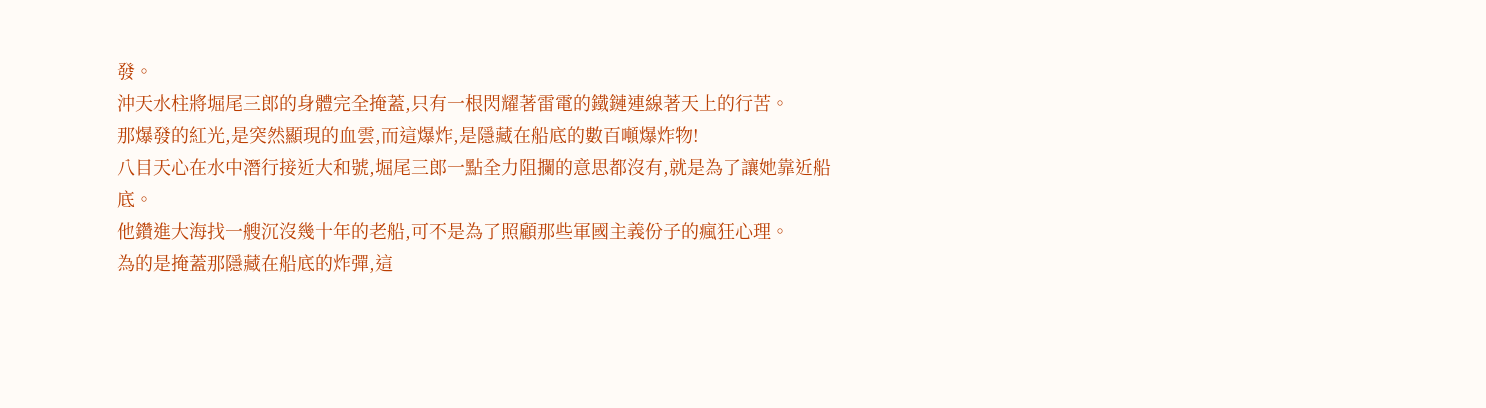發。
沖天水柱將堀尾三郎的身體完全掩蓋,只有一根閃耀著雷電的鐵鏈連線著天上的行苦。
那爆發的紅光,是突然顯現的血雲,而這爆炸,是隱藏在船底的數百噸爆炸物!
八目天心在水中潛行接近大和號,堀尾三郎一點全力阻攔的意思都沒有,就是為了讓她靠近船底。
他鑽進大海找一艘沉沒幾十年的老船,可不是為了照顧那些軍國主義份子的瘋狂心理。
為的是掩蓋那隱藏在船底的炸彈,這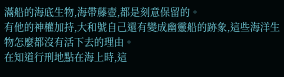滿船的海底生物,海帶藤壺,都是刻意保留的。
有他的神權加持,大和號自己還有變成幽靈船的跡象,這些海洋生物怎麼都沒有活下去的理由。
在知道行刑地點在海上時,這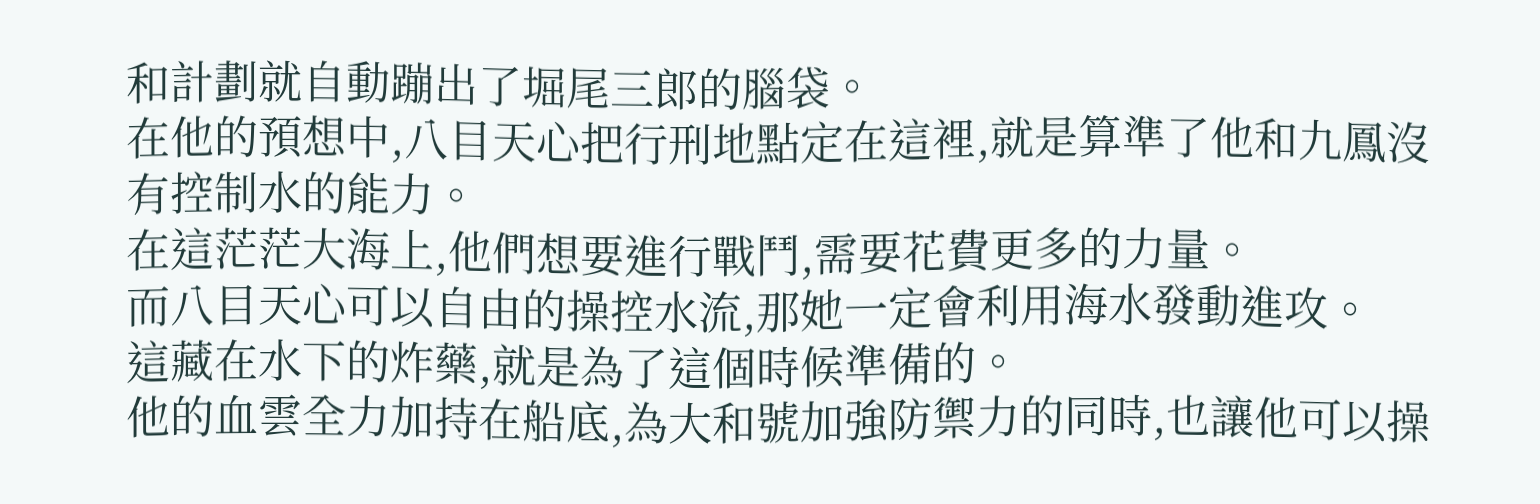和計劃就自動蹦出了堀尾三郎的腦袋。
在他的預想中,八目天心把行刑地點定在這裡,就是算準了他和九鳳沒有控制水的能力。
在這茫茫大海上,他們想要進行戰鬥,需要花費更多的力量。
而八目天心可以自由的操控水流,那她一定會利用海水發動進攻。
這藏在水下的炸藥,就是為了這個時候準備的。
他的血雲全力加持在船底,為大和號加強防禦力的同時,也讓他可以操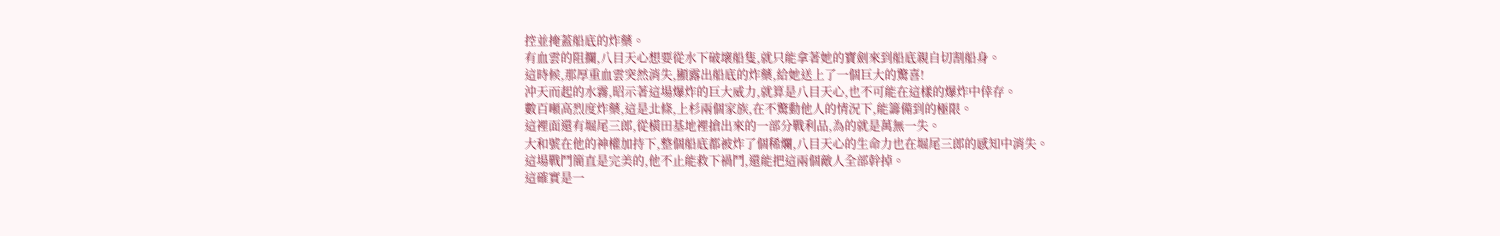控並掩蓋船底的炸藥。
有血雲的阻攔,八目天心想要從水下破壞船隻,就只能拿著她的寶劍來到船底親自切割船身。
這時候,那厚重血雲突然消失,顯露出船底的炸藥,給她送上了一個巨大的驚喜!
沖天而起的水霧,昭示著這場爆炸的巨大威力,就算是八目天心,也不可能在這樣的爆炸中倖存。
數百噸高烈度炸藥,這是北條,上杉兩個家族,在不驚動他人的情況下,能籌備到的極限。
這裡面還有堀尾三郎,從橫田基地裡搶出來的一部分戰利品,為的就是萬無一失。
大和號在他的神權加持下,整個船底都被炸了個稀爛,八目天心的生命力也在堀尾三郎的感知中消失。
這場戰鬥簡直是完美的,他不止能救下禍鬥,還能把這兩個敵人全部幹掉。
這確實是一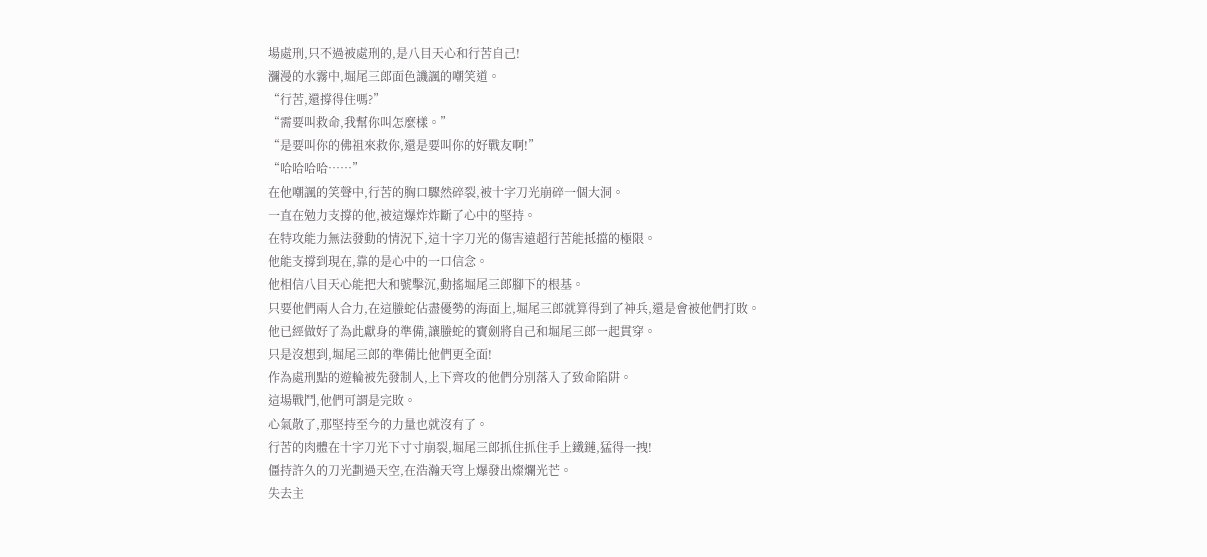場處刑,只不過被處刑的,是八目天心和行苦自己!
瀰漫的水霧中,堀尾三郎面色譏諷的嘲笑道。
“行苦,還撐得住嗎?”
“需要叫救命,我幫你叫怎麼樣。”
“是要叫你的佛祖來救你,還是要叫你的好戰友啊!”
“哈哈哈哈……”
在他嘲諷的笑聲中,行苦的胸口驟然碎裂,被十字刀光崩碎一個大洞。
一直在勉力支撐的他,被這爆炸炸斷了心中的堅持。
在特攻能力無法發動的情況下,這十字刀光的傷害遠超行苦能抵擋的極限。
他能支撐到現在,靠的是心中的一口信念。
他相信八目天心能把大和號擊沉,動搖堀尾三郎腳下的根基。
只要他們兩人合力,在這螣蛇佔盡優勢的海面上,堀尾三郎就算得到了神兵,還是會被他們打敗。
他已經做好了為此獻身的準備,讓螣蛇的寶劍將自己和堀尾三郎一起貫穿。
只是沒想到,堀尾三郎的準備比他們更全面!
作為處刑點的遊輪被先發制人,上下齊攻的他們分別落入了致命陷阱。
這場戰鬥,他們可謂是完敗。
心氣散了,那堅持至今的力量也就沒有了。
行苦的肉體在十字刀光下寸寸崩裂,堀尾三郎抓住抓住手上鐵鏈,猛得一拽!
僵持許久的刀光劃過天空,在浩瀚天穹上爆發出燦爛光芒。
失去主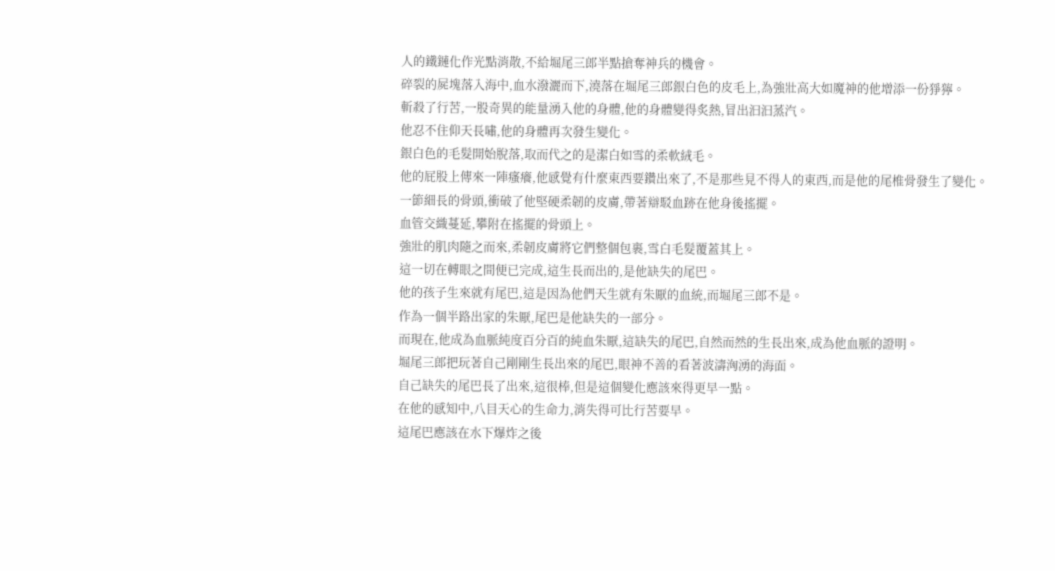人的鐵鏈化作光點消散,不給堀尾三郎半點搶奪神兵的機會。
碎裂的屍塊落入海中,血水潑灑而下,澆落在堀尾三郎銀白色的皮毛上,為強壯高大如魔神的他增添一份猙獰。
斬殺了行苦,一股奇異的能量湧入他的身體,他的身體變得炙熱,冒出汩汩蒸汽。
他忍不住仰天長嘯,他的身體再次發生變化。
銀白色的毛髮開始脫落,取而代之的是潔白如雪的柔軟絨毛。
他的屁股上傳來一陣瘙癢,他感覺有什麼東西要鑽出來了,不是那些見不得人的東西,而是他的尾椎骨發生了變化。
一節細長的骨頭,衝破了他堅硬柔韌的皮膚,帶著辯駁血跡在他身後搖擺。
血管交織蔓延,攀附在搖擺的骨頭上。
強壯的肌肉隨之而來,柔韌皮膚將它們整個包裹,雪白毛髮覆蓋其上。
這一切在轉眼之間便已完成,這生長而出的,是他缺失的尾巴。
他的孩子生來就有尾巴,這是因為他們天生就有朱厭的血統,而堀尾三郎不是。
作為一個半路出家的朱厭,尾巴是他缺失的一部分。
而現在,他成為血脈純度百分百的純血朱厭,這缺失的尾巴,自然而然的生長出來,成為他血脈的證明。
堀尾三郎把玩著自己剛剛生長出來的尾巴,眼神不善的看著波濤洶湧的海面。
自己缺失的尾巴長了出來,這很棒,但是這個變化應該來得更早一點。
在他的感知中,八目天心的生命力,消失得可比行苦要早。
這尾巴應該在水下爆炸之後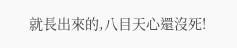就長出來的,八目天心還沒死!